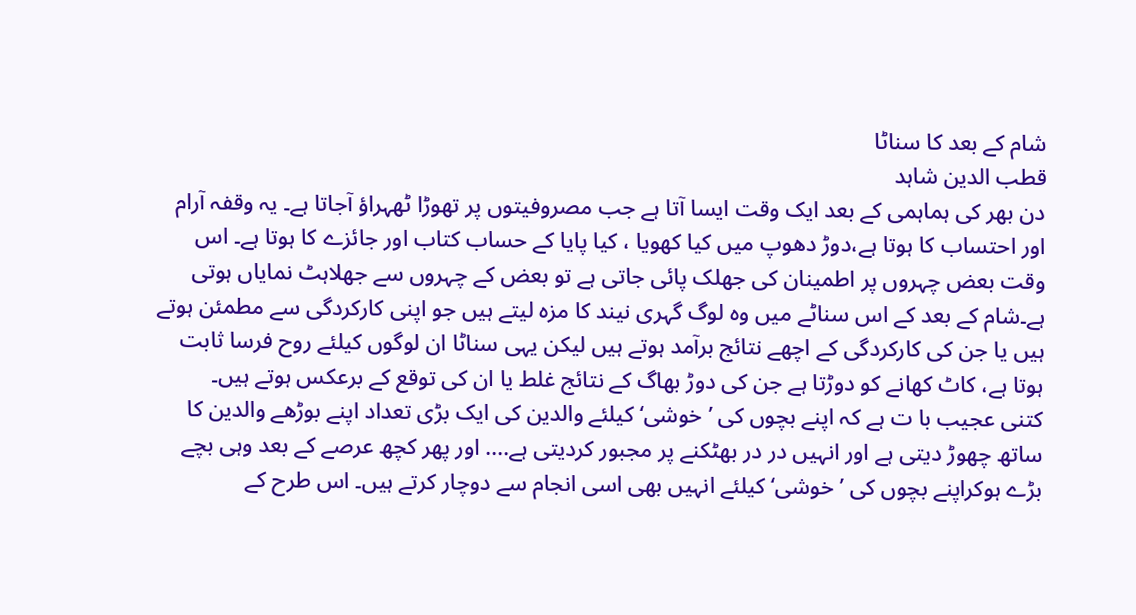شام کے بعد کا سناٹا
قطب الدین شاہد
دن بھر کی ہماہمی کے بعد ایک وقت ایسا آتا ہے جب مصروفیتوں پر تھوڑا ٹھہراؤ آجاتا ہے۔ یہ وقفہ آرام اور احتساب کا ہوتا ہے،دوڑ دھوپ میں کیا کھویا ، کیا پایا کے حساب کتاب اور جائزے کا ہوتا ہے۔ اس وقت بعض چہروں پر اطمینان کی جھلک پائی جاتی ہے تو بعض کے چہروں سے جھلاہٹ نمایاں ہوتی ہے۔شام کے بعد کے اس سناٹے میں وہ لوگ گہری نیند کا مزہ لیتے ہیں جو اپنی کارکردگی سے مطمئن ہوتے ہیں یا جن کی کارکردگی کے اچھے نتائج برآمد ہوتے ہیں لیکن یہی سناٹا ان لوگوں کیلئے روح فرسا ثابت ہوتا ہے، کاٹ کھانے کو دوڑتا ہے جن کی دوڑ بھاگ کے نتائج غلط یا ان کی توقع کے برعکس ہوتے ہیں۔
کتنی عجیب با ت ہے کہ اپنے بچوں کی ’خوشی‘ کیلئے والدین کی ایک بڑی تعداد اپنے بوڑھے والدین کا ساتھ چھوڑ دیتی ہے اور انہیں در در بھٹکنے پر مجبور کردیتی ہے.... اور پھر کچھ عرصے کے بعد وہی بچے بڑے ہوکراپنے بچوں کی ’خوشی‘ کیلئے انہیں بھی اسی انجام سے دوچار کرتے ہیں۔ اس طرح کے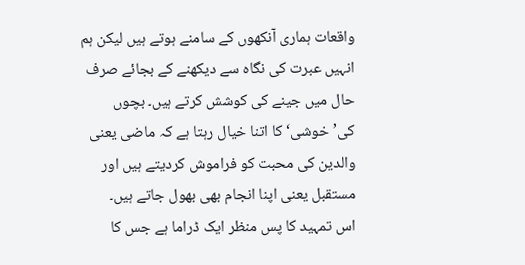واقعات ہماری آنکھوں کے سامنے ہوتے ہیں لیکن ہم انہیں عبرت کی نگاہ سے دیکھنے کے بجائے صرف حال میں جینے کی کوشش کرتے ہیں۔ بچوں کی’خوشی‘ کا اتنا خیال رہتا ہے کہ ماضی یعنی والدین کی محبت کو فراموش کردیتے ہیں اور مستقبل یعنی اپنا انجام بھی بھول جاتے ہیں۔
اس تمہید کا پس منظر ایک ڈراما ہے جس کا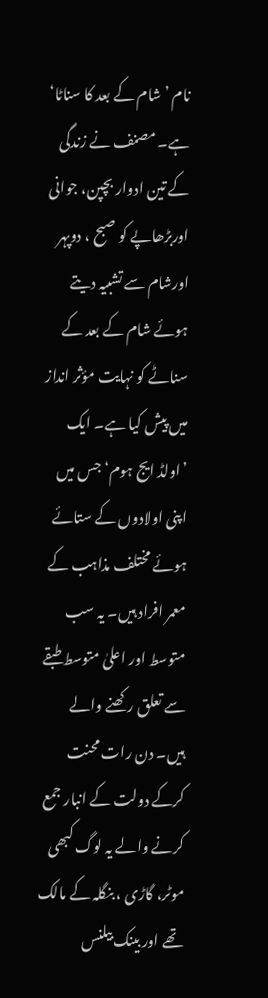نام ’شام کے بعد کا سناٹا‘ ہے۔ مصنف نے زندگی کے تین ادوار بچپن، جوانی اوربڑھاپے کو صبح ، دوپہر اورشام سے تشبیہ دیتے ہوئے شام کے بعد کے سناٹے کو نہایت مؤثر انداز میں پیش کیا ہے۔ ایک ’اولڈ ایج ہوم‘ جس میں اپنی اولادوں کے ستائے ہوئے مختلف مذاہب کے معمر افراد ہیں۔ یہ سب متوسط اور اعلیٰ متوسط طبقے سے تعلق رکھنے والے ہیں۔ دن رات محنت کرکے دولت کے انبار جمع کرنے والے یہ لوگ کبھی موٹر، گاڑی ، بنگلہ کے مالک تھے اور بینک بیلنس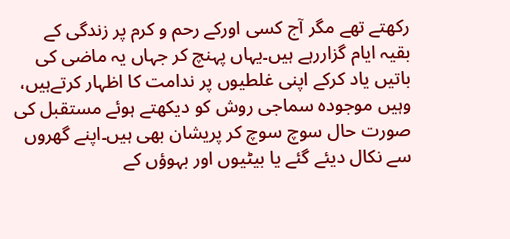رکھتے تھے مگر آج کسی اورکے رحم و کرم پر زندگی کے بقیہ ایام گزاررہے ہیں۔یہاں پہنچ کر جہاں یہ ماضی کی باتیں یاد کرکے اپنی غلطیوں پر ندامت کا اظہار کرتےہیں، وہیں موجودہ سماجی روش کو دیکھتے ہوئے مستقبل کی صورت حال سوچ سوچ کر پریشان بھی ہیں۔اپنے گھروں سے نکال دیئے گئے یا بیٹیوں اور بہوؤں کے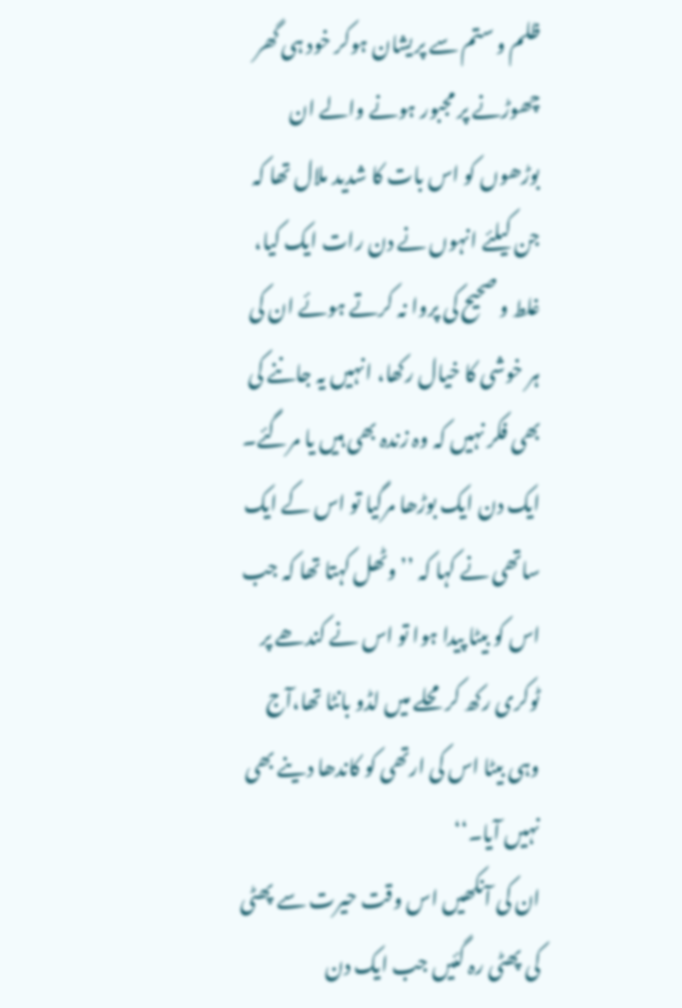ظلم و ستم سے پریشان ہوکر خود ہی گھر چھوڑنے پر مجبور ہونے والے ان بوڑھوں کو اس بات کا شدید ملال تھا کہ جن کیلئے انہوں نے دن رات ایک کیا، غلط و صحیح کی پروا نہ کرتے ہوئے ان کی ہر خوشی کا خیال رکھا، انہیں یہ جاننے کی بھی فکر نہیں کہ وہ زندہ بھی ہیں یا مرگئے۔ ایک دن ایک بوڑھا مرگیا تو اس کے ایک ساتھی نے کہا کہ ’’وٹھل کہتا تھا کہ جب اس کو بیٹا پیدا ہوا تو اس نے کندھے پر ٹوکری رکھ کر محلے میں لڈو بانٹا تھا،آج وہی بیٹا اس کی ارتھی کو کاندھا دینے بھی نہیں آیا۔‘‘
ان کی آنکھیں اس وقت حیرت سے پھٹی کی پھٹی رہ گئیں جب ایک دن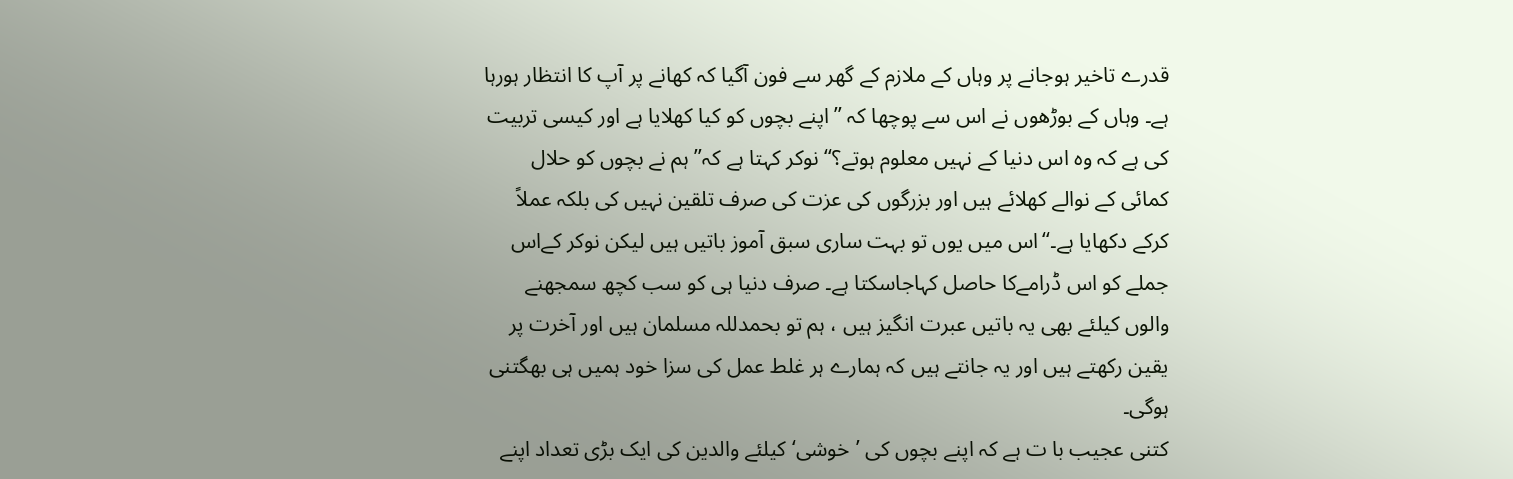قدرے تاخیر ہوجانے پر وہاں کے ملازم کے گھر سے فون آگیا کہ کھانے پر آپ کا انتظار ہورہا ہے۔ وہاں کے بوڑھوں نے اس سے پوچھا کہ ’’اپنے بچوں کو کیا کھلایا ہے اور کیسی تربیت کی ہے کہ وہ اس دنیا کے نہیں معلوم ہوتے؟‘‘ نوکر کہتا ہے کہ’’ ہم نے بچوں کو حلال کمائی کے نوالے کھلائے ہیں اور بزرگوں کی عزت کی صرف تلقین نہیں کی بلکہ عملاً کرکے دکھایا ہے۔‘‘اس میں یوں تو بہت ساری سبق آموز باتیں ہیں لیکن نوکر کےاس جملے کو اس ڈرامےکا حاصل کہاجاسکتا ہے۔ صرف دنیا ہی کو سب کچھ سمجھنے والوں کیلئے بھی یہ باتیں عبرت انگیز ہیں ، ہم تو بحمدللہ مسلمان ہیں اور آخرت پر یقین رکھتے ہیں اور یہ جانتے ہیں کہ ہمارے ہر غلط عمل کی سزا خود ہمیں ہی بھگتنی ہوگی۔
کتنی عجیب با ت ہے کہ اپنے بچوں کی ’خوشی‘ کیلئے والدین کی ایک بڑی تعداد اپنے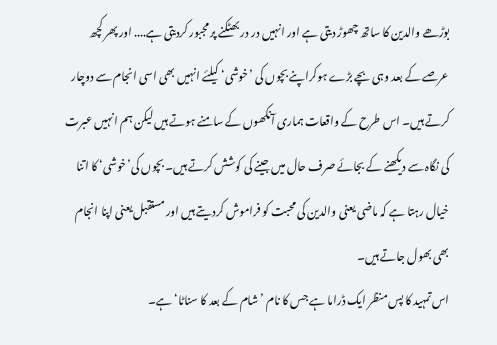بوڑھے والدین کا ساتھ چھوڑ دیتی ہے اور انہیں در در بھٹکنے پر مجبور کردیتی ہے.... اور پھر کچھ عرصے کے بعد وہی بچے بڑے ہوکراپنے بچوں کی ’خوشی‘ کیلئے انہیں بھی اسی انجام سے دوچار کرتے ہیں۔ اس طرح کے واقعات ہماری آنکھوں کے سامنے ہوتے ہیں لیکن ہم انہیں عبرت کی نگاہ سے دیکھنے کے بجائے صرف حال میں جینے کی کوشش کرتے ہیں۔ بچوں کی’خوشی‘ کا اتنا خیال رہتا ہے کہ ماضی یعنی والدین کی محبت کو فراموش کردیتے ہیں اور مستقبل یعنی اپنا انجام بھی بھول جاتے ہیں۔
اس تمہید کا پس منظر ایک ڈراما ہے جس کا نام ’شام کے بعد کا سناٹا‘ ہے۔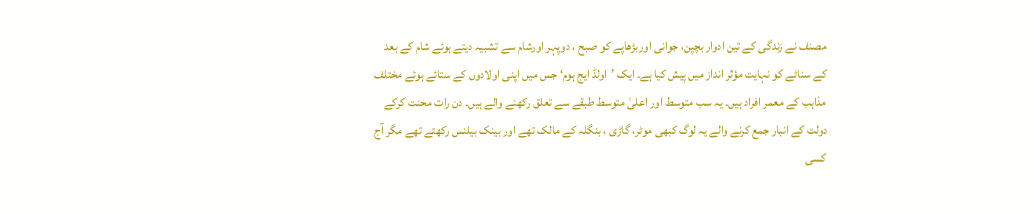مصنف نے زندگی کے تین ادوار بچپن، جوانی اوربڑھاپے کو صبح ، دوپہر اورشام سے تشبیہ دیتے ہوئے شام کے بعد کے سناٹے کو نہایت مؤثر انداز میں پیش کیا ہے۔ ایک ’اولڈ ایج ہوم‘ جس میں اپنی اولادوں کے ستائے ہوئے مختلف مذاہب کے معمر افراد ہیں۔ یہ سب متوسط اور اعلیٰ متوسط طبقے سے تعلق رکھنے والے ہیں۔ دن رات محنت کرکے دولت کے انبار جمع کرنے والے یہ لوگ کبھی موٹر، گاڑی ، بنگلہ کے مالک تھے اور بینک بیلنس رکھتے تھے مگر آج کسی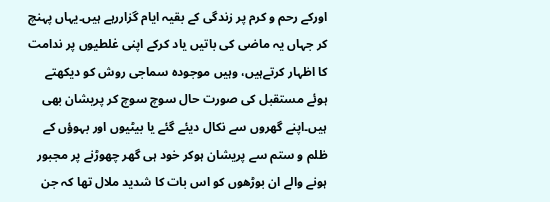اورکے رحم و کرم پر زندگی کے بقیہ ایام گزاررہے ہیں۔یہاں پہنچ کر جہاں یہ ماضی کی باتیں یاد کرکے اپنی غلطیوں پر ندامت کا اظہار کرتےہیں، وہیں موجودہ سماجی روش کو دیکھتے ہوئے مستقبل کی صورت حال سوچ سوچ کر پریشان بھی ہیں۔اپنے گھروں سے نکال دیئے گئے یا بیٹیوں اور بہوؤں کے ظلم و ستم سے پریشان ہوکر خود ہی گھر چھوڑنے پر مجبور ہونے والے ان بوڑھوں کو اس بات کا شدید ملال تھا کہ جن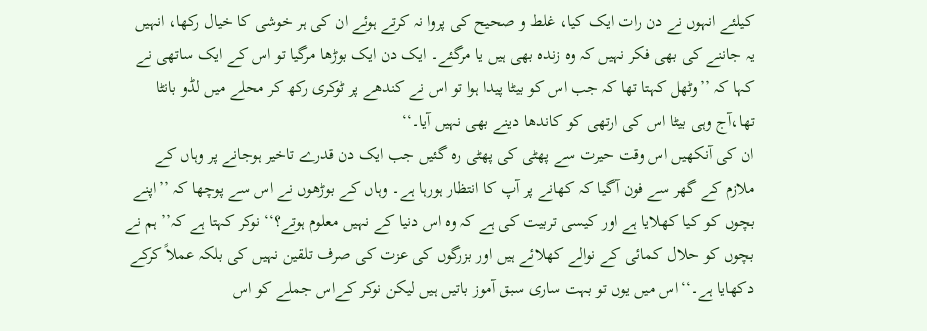کیلئے انہوں نے دن رات ایک کیا، غلط و صحیح کی پروا نہ کرتے ہوئے ان کی ہر خوشی کا خیال رکھا، انہیں یہ جاننے کی بھی فکر نہیں کہ وہ زندہ بھی ہیں یا مرگئے۔ ایک دن ایک بوڑھا مرگیا تو اس کے ایک ساتھی نے کہا کہ ’’وٹھل کہتا تھا کہ جب اس کو بیٹا پیدا ہوا تو اس نے کندھے پر ٹوکری رکھ کر محلے میں لڈو بانٹا تھا،آج وہی بیٹا اس کی ارتھی کو کاندھا دینے بھی نہیں آیا۔‘‘
ان کی آنکھیں اس وقت حیرت سے پھٹی کی پھٹی رہ گئیں جب ایک دن قدرے تاخیر ہوجانے پر وہاں کے ملازم کے گھر سے فون آگیا کہ کھانے پر آپ کا انتظار ہورہا ہے۔ وہاں کے بوڑھوں نے اس سے پوچھا کہ ’’اپنے بچوں کو کیا کھلایا ہے اور کیسی تربیت کی ہے کہ وہ اس دنیا کے نہیں معلوم ہوتے؟‘‘ نوکر کہتا ہے کہ’’ ہم نے بچوں کو حلال کمائی کے نوالے کھلائے ہیں اور بزرگوں کی عزت کی صرف تلقین نہیں کی بلکہ عملاً کرکے دکھایا ہے۔‘‘اس میں یوں تو بہت ساری سبق آموز باتیں ہیں لیکن نوکر کےاس جملے کو اس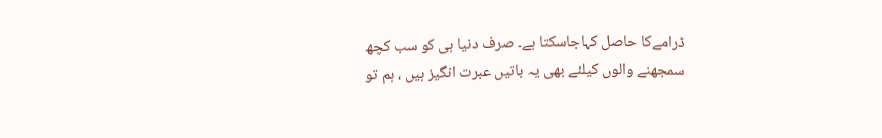ڈرامےکا حاصل کہاجاسکتا ہے۔ صرف دنیا ہی کو سب کچھ سمجھنے والوں کیلئے بھی یہ باتیں عبرت انگیز ہیں ، ہم تو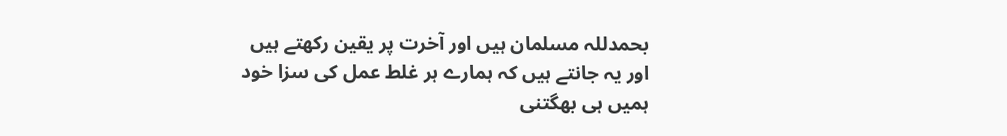بحمدللہ مسلمان ہیں اور آخرت پر یقین رکھتے ہیں اور یہ جانتے ہیں کہ ہمارے ہر غلط عمل کی سزا خود ہمیں ہی بھگتنی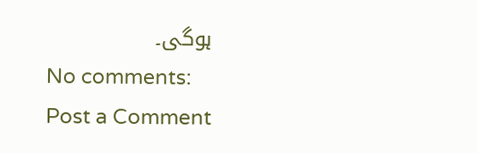ہوگی۔
No comments:
Post a Comment